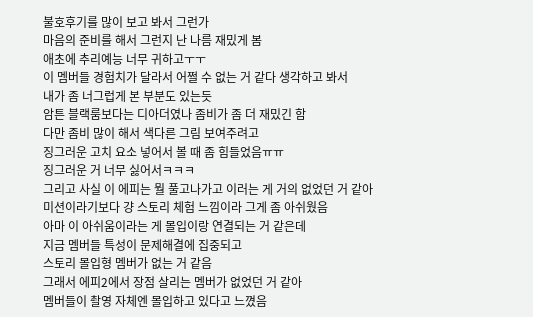불호후기를 많이 보고 봐서 그런가
마음의 준비를 해서 그런지 난 나름 재밌게 봄
애초에 추리예능 너무 귀하고ㅜㅜ
이 멤버들 경험치가 달라서 어쩔 수 없는 거 같다 생각하고 봐서
내가 좀 너그럽게 본 부분도 있는듯
암튼 블랙룸보다는 디아더였나 좀비가 좀 더 재밌긴 함
다만 좀비 많이 해서 색다른 그림 보여주려고
징그러운 고치 요소 넣어서 볼 때 좀 힘들었음ㅠㅠ
징그러운 거 너무 싫어서ㅋㅋㅋ
그리고 사실 이 에피는 뭘 풀고나가고 이러는 게 거의 없었던 거 같아
미션이라기보다 걍 스토리 체험 느낌이라 그게 좀 아쉬웠음
아마 이 아쉬움이라는 게 몰입이랑 연결되는 거 같은데
지금 멤버들 특성이 문제해결에 집중되고
스토리 몰입형 멤버가 없는 거 같음
그래서 에피2에서 장점 살리는 멤버가 없었던 거 같아
멤버들이 촬영 자체엔 몰입하고 있다고 느꼈음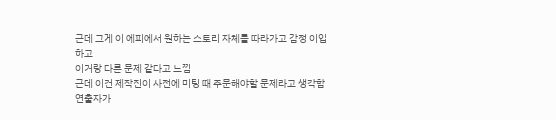근데 그게 이 에피에서 원하는 스토리 자체를 따라가고 감정 이입하고
이거랑 다른 문제 같다고 느낌
근데 이건 제작진이 사전에 미팅 때 주문해야할 문제라고 생각함
연출자가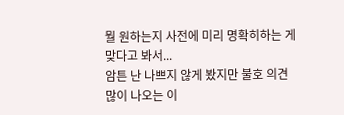뭘 원하는지 사전에 미리 명확히하는 게 맞다고 봐서...
암튼 난 나쁘지 않게 봤지만 불호 의견 많이 나오는 이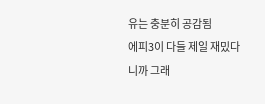유는 충분히 공감됨
에피3이 다들 제일 재밌다니까 그래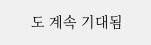도 계속 기대됨